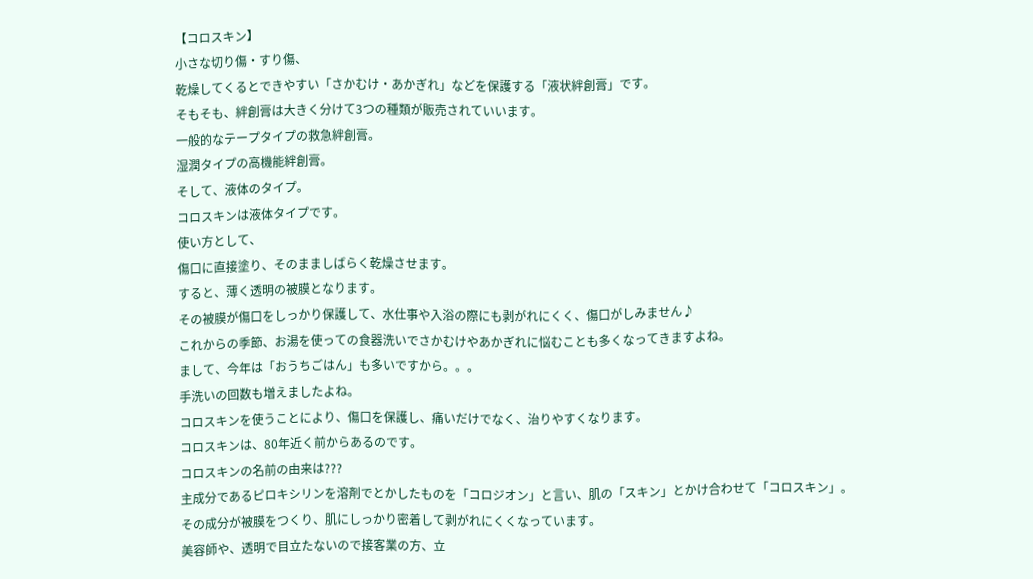【コロスキン】
小さな切り傷・すり傷、
乾燥してくるとできやすい「さかむけ・あかぎれ」などを保護する「液状絆創膏」です。
そもそも、絆創膏は大きく分けて3つの種類が販売されていいます。
一般的なテープタイプの救急絆創膏。
湿潤タイプの高機能絆創膏。
そして、液体のタイプ。
コロスキンは液体タイプです。
使い方として、
傷口に直接塗り、そのまましばらく乾燥させます。
すると、薄く透明の被膜となります。
その被膜が傷口をしっかり保護して、水仕事や入浴の際にも剥がれにくく、傷口がしみません♪
これからの季節、お湯を使っての食器洗いでさかむけやあかぎれに悩むことも多くなってきますよね。
まして、今年は「おうちごはん」も多いですから。。。
手洗いの回数も増えましたよね。
コロスキンを使うことにより、傷口を保護し、痛いだけでなく、治りやすくなります。
コロスキンは、80年近く前からあるのです。
コロスキンの名前の由来は???
主成分であるピロキシリンを溶剤でとかしたものを「コロジオン」と言い、肌の「スキン」とかけ合わせて「コロスキン」。
その成分が被膜をつくり、肌にしっかり密着して剥がれにくくなっています。
美容師や、透明で目立たないので接客業の方、立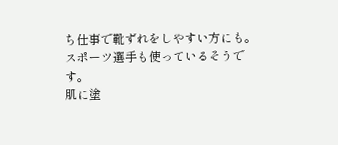ち仕事で靴ずれをしやすい方にも。
スポーツ選手も使っているそうです。
肌に塗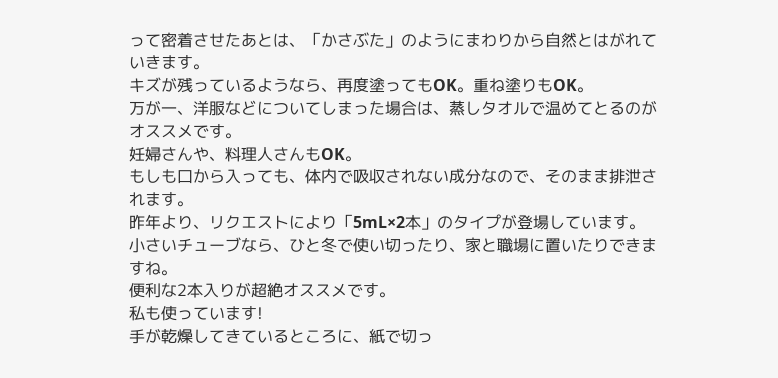って密着させたあとは、「かさぶた」のようにまわりから自然とはがれていきます。
キズが残っているようなら、再度塗ってもOK。重ね塗りもOK。
万が一、洋服などについてしまった場合は、蒸しタオルで温めてとるのがオススメです。
妊婦さんや、料理人さんもOK。
もしも口から入っても、体内で吸収されない成分なので、そのまま排泄されます。
昨年より、リクエストにより「5mL×2本」のタイプが登場しています。
小さいチューブなら、ひと冬で使い切ったり、家と職場に置いたりできますね。
便利な2本入りが超絶オススメです。
私も使っています!
手が乾燥してきているところに、紙で切っ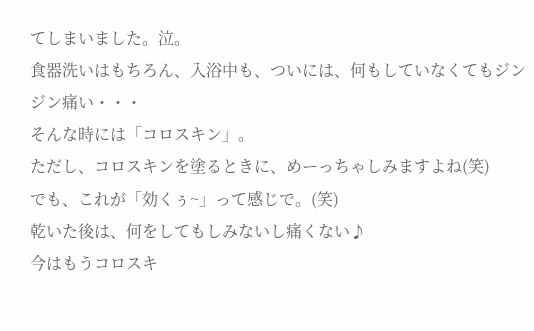てしまいました。泣。
食器洗いはもちろん、入浴中も、ついには、何もしていなくてもジンジン痛い・・・
そんな時には「コロスキン」。
ただし、コロスキンを塗るときに、めーっちゃしみますよね(笑)
でも、これが「効くぅ~」って感じで。(笑)
乾いた後は、何をしてもしみないし痛くない♪
今はもうコロスキ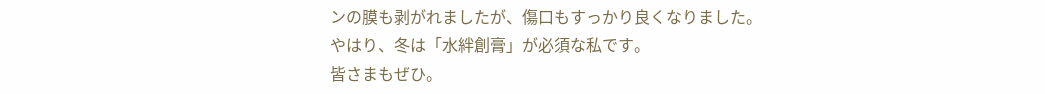ンの膜も剥がれましたが、傷口もすっかり良くなりました。
やはり、冬は「水絆創膏」が必須な私です。
皆さまもぜひ。